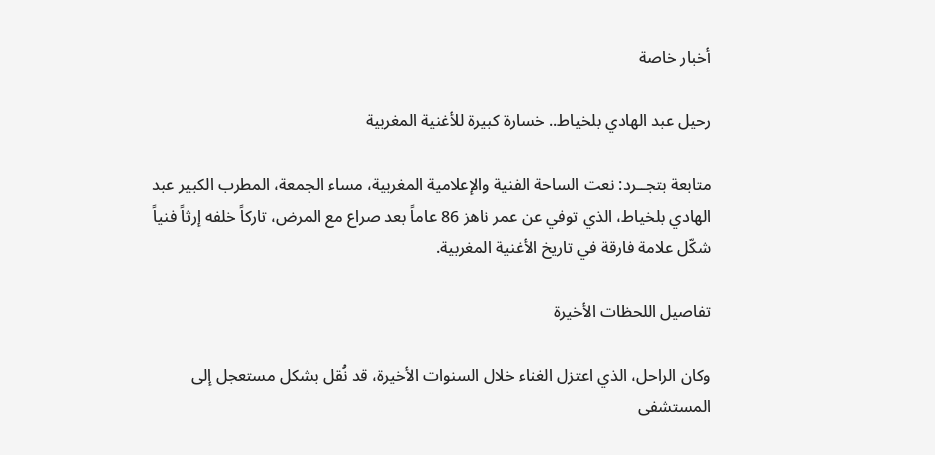أخبار خاصة

رحيل عبد الهادي بلخياط.. خسارة كبيرة للأغنية المغربية

متابعة بتجــرد: نعت الساحة الفنية والإعلامية المغربية، مساء الجمعة، المطرب الكبير عبد الهادي بلخياط، الذي توفي عن عمر ناهز 86 عاماً بعد صراع مع المرض، تاركاً خلفه إرثاً فنياً شكّل علامة فارقة في تاريخ الأغنية المغربية.

تفاصيل اللحظات الأخيرة

وكان الراحل، الذي اعتزل الغناء خلال السنوات الأخيرة، قد نُقل بشكل مستعجل إلى المستشفى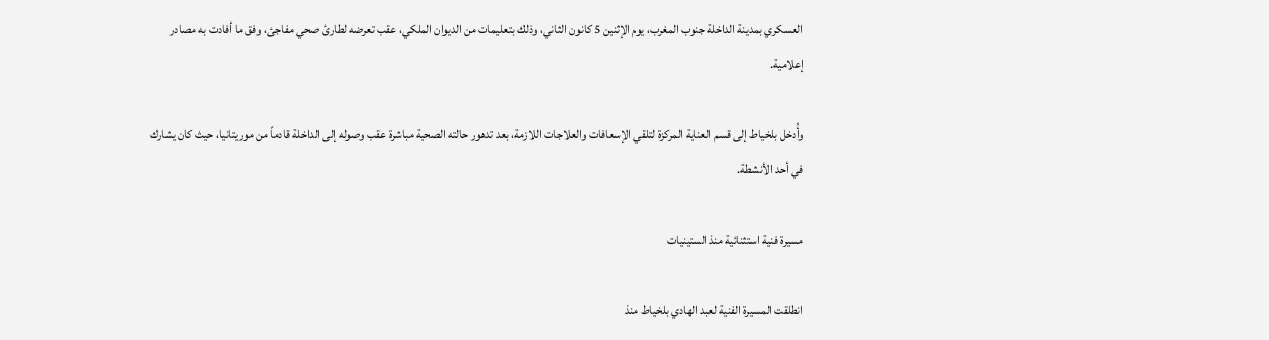العسكري بمدينة الداخلة جنوب المغرب، يوم الإثنين 5 كانون الثاني، وذلك بتعليمات من الديوان الملكي، عقب تعرضه لطارئ صحي مفاجئ، وفق ما أفادت به مصادر إعلامية.

وأُدخل بلخياط إلى قسم العناية المركزة لتلقي الإسعافات والعلاجات اللازمة، بعد تدهور حالته الصحية مباشرة عقب وصوله إلى الداخلة قادماً من موريتانيا، حيث كان يشارك في أحد الأنشطة.

مسيرة فنية استثنائية منذ الستينيات

انطلقت المسيرة الفنية لعبد الهادي بلخياط منذ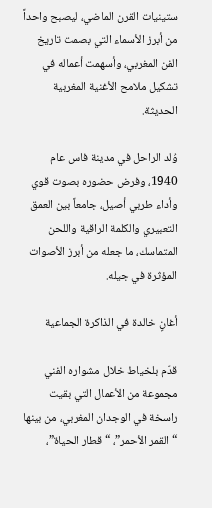ستينيات القرن الماضي، ليصبح واحداً من أبرز الأسماء التي بصمت تاريخ الفن المغربي، وأسهمت أعماله في تشكيل ملامح الأغنية المغربية الحديثة.

وُلد الراحل في مدينة فاس عام 1940، وفرض حضوره بصوت قوي وأداء طربي أصيل، جامعاً بين العمق التعبيري والكلمة الراقية واللحن المتماسك، ما جعله من أبرز الأصوات المؤثرة في جيله.

أغانٍ خالدة في الذاكرة الجماعية

قدّم بلخياط خلال مشواره الفني مجموعة من الأعمال التي بقيت راسخة في الوجدان المغربي، من بينها “القمر الأحمر”، “قطار الحياة”،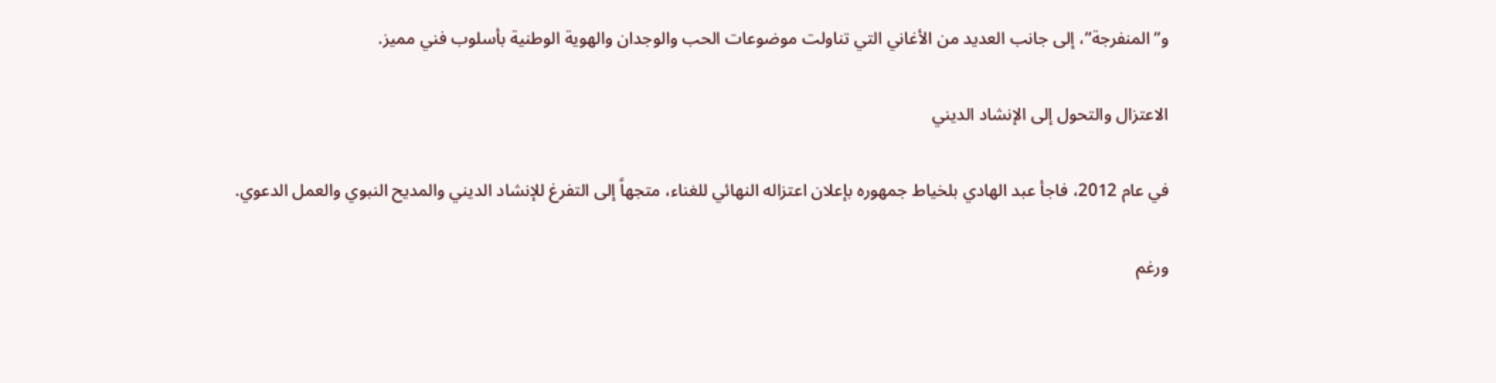و”المنفرجة”، إلى جانب العديد من الأغاني التي تناولت موضوعات الحب والوجدان والهوية الوطنية بأسلوب فني مميز.

الاعتزال والتحول إلى الإنشاد الديني

في عام 2012، فاجأ عبد الهادي بلخياط جمهوره بإعلان اعتزاله النهائي للغناء، متجهاً إلى التفرغ للإنشاد الديني والمديح النبوي والعمل الدعوي.

ورغم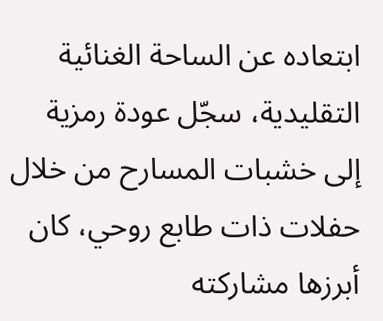ابتعاده عن الساحة الغنائية التقليدية، سجّل عودة رمزية إلى خشبات المسارح من خلال حفلات ذات طابع روحي، كان أبرزها مشاركته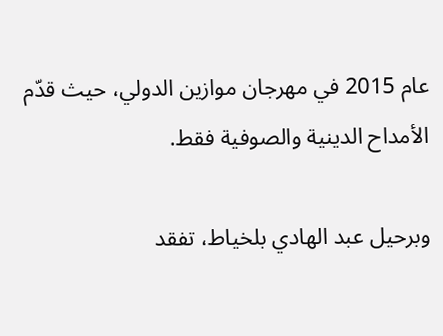عام 2015 في مهرجان موازين الدولي، حيث قدّم الأمداح الدينية والصوفية فقط.

وبرحيل عبد الهادي بلخياط، تفقد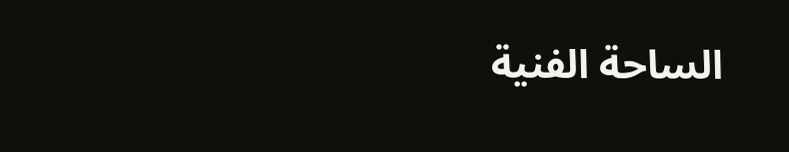الساحة الفنية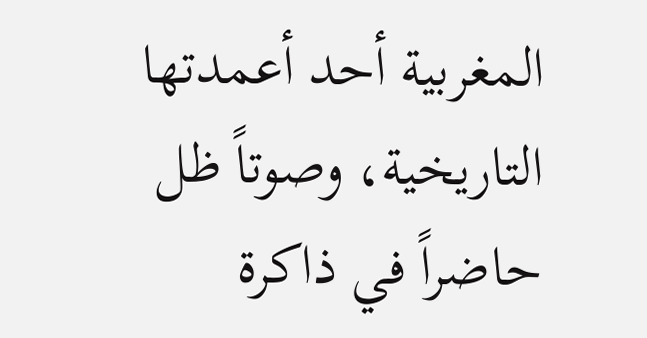المغربية أحد أعمدتها التاريخية، وصوتاً ظل حاضراً في ذاكرة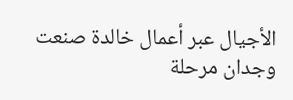الأجيال عبر أعمال خالدة صنعت وجدان مرحلة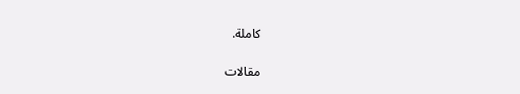كاملة.

مقالات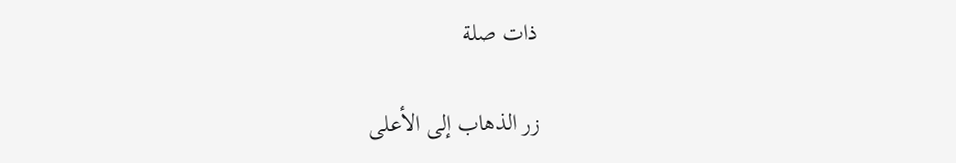ذات صلة

زر الذهاب إلى الأعلى